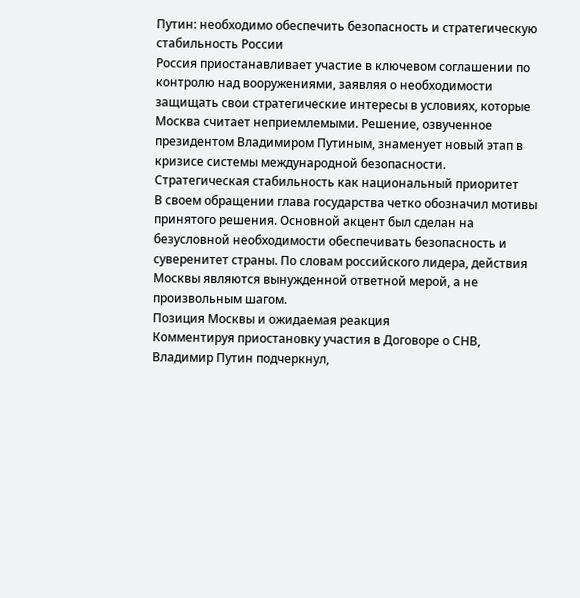Путин: необходимо обеспечить безопасность и стратегическую стабильность России
Россия приостанавливает участие в ключевом соглашении по контролю над вооружениями, заявляя о необходимости защищать свои стратегические интересы в условиях, которые Москва считает неприемлемыми. Решение, озвученное президентом Владимиром Путиным, знаменует новый этап в кризисе системы международной безопасности.
Стратегическая стабильность как национальный приоритет
В своем обращении глава государства четко обозначил мотивы принятого решения. Основной акцент был сделан на безусловной необходимости обеспечивать безопасность и суверенитет страны. По словам российского лидера, действия Москвы являются вынужденной ответной мерой, а не произвольным шагом.
Позиция Москвы и ожидаемая реакция
Комментируя приостановку участия в Договоре о СНВ, Владимир Путин подчеркнул,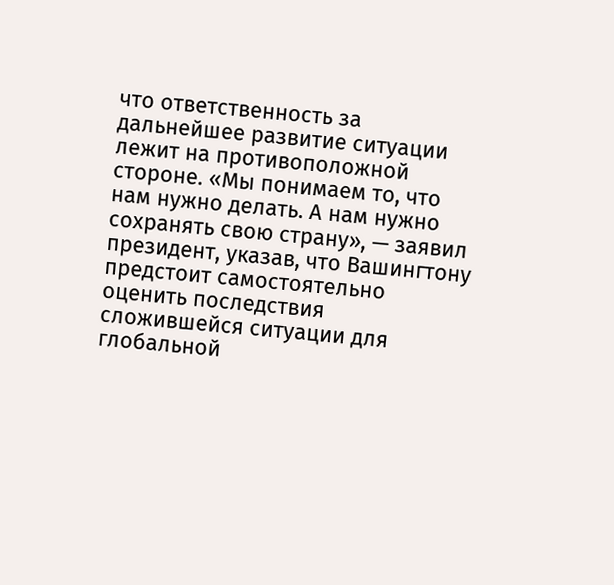что ответственность за дальнейшее развитие ситуации лежит на противоположной стороне. «Мы понимаем то, что нам нужно делать. А нам нужно сохранять свою страну», — заявил президент, указав, что Вашингтону предстоит самостоятельно оценить последствия сложившейся ситуации для глобальной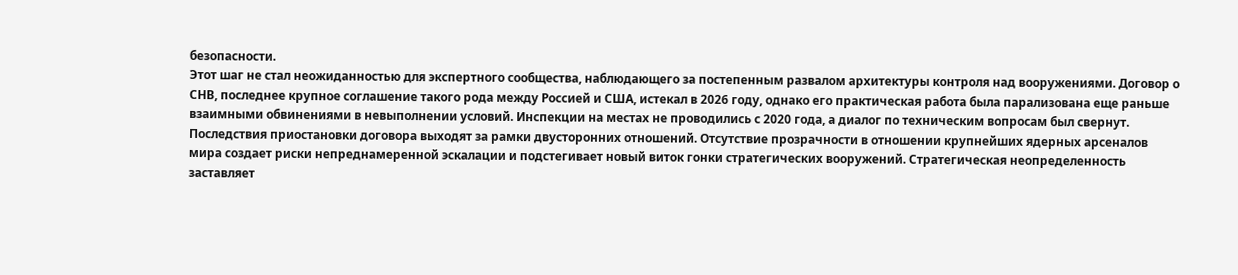безопасности.
Этот шаг не стал неожиданностью для экспертного сообщества, наблюдающего за постепенным развалом архитектуры контроля над вооружениями. Договор о СНВ, последнее крупное соглашение такого рода между Россией и США, истекал в 2026 году, однако его практическая работа была парализована еще раньше взаимными обвинениями в невыполнении условий. Инспекции на местах не проводились с 2020 года, а диалог по техническим вопросам был свернут.
Последствия приостановки договора выходят за рамки двусторонних отношений. Отсутствие прозрачности в отношении крупнейших ядерных арсеналов мира создает риски непреднамеренной эскалации и подстегивает новый виток гонки стратегических вооружений. Стратегическая неопределенность заставляет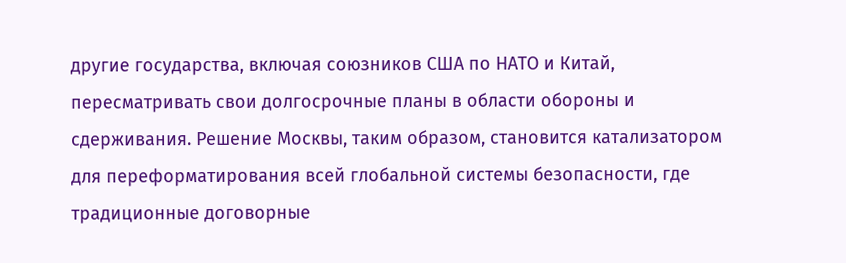другие государства, включая союзников США по НАТО и Китай, пересматривать свои долгосрочные планы в области обороны и сдерживания. Решение Москвы, таким образом, становится катализатором для переформатирования всей глобальной системы безопасности, где традиционные договорные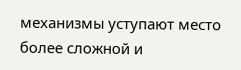механизмы уступают место более сложной и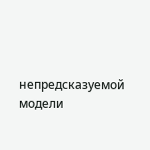непредсказуемой модели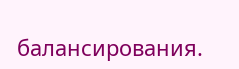балансирования.